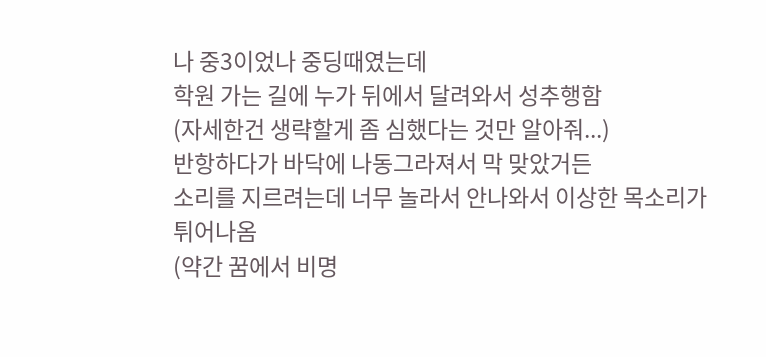나 중3이었나 중딩때였는데
학원 가는 길에 누가 뒤에서 달려와서 성추행함
(자세한건 생략할게 좀 심했다는 것만 알아줘...)
반항하다가 바닥에 나동그라져서 막 맞았거든
소리를 지르려는데 너무 놀라서 안나와서 이상한 목소리가 튀어나옴
(약간 꿈에서 비명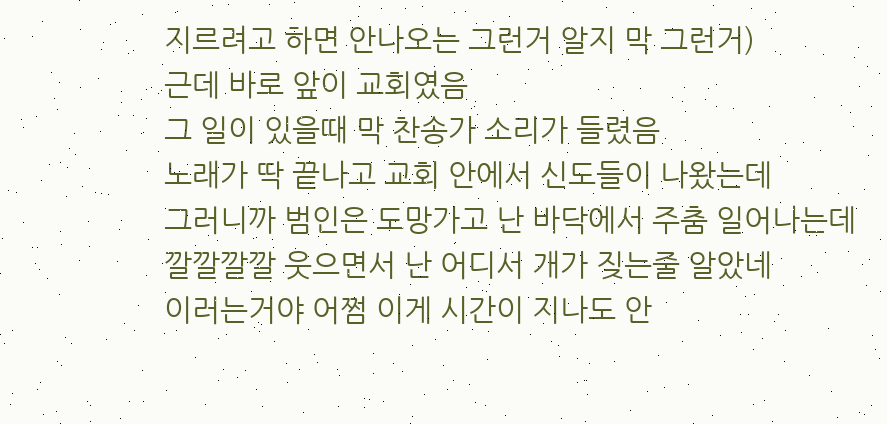지르려고 하면 안나오는 그런거 알지 막 그런거)
근데 바로 앞이 교회였음
그 일이 있을때 막 찬송가 소리가 들렸음
노래가 딱 끝나고 교회 안에서 신도들이 나왔는데
그러니까 범인은 도망가고 난 바닥에서 주춤 일어나는데
깔깔깔깔 웃으면서 난 어디서 개가 짖는줄 알았네
이러는거야 어쩜 이게 시간이 지나도 안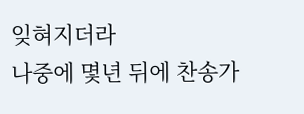잊혀지더라
나중에 몇년 뒤에 찬송가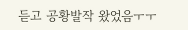듣고 공황발작 왔었음ㅜㅜ